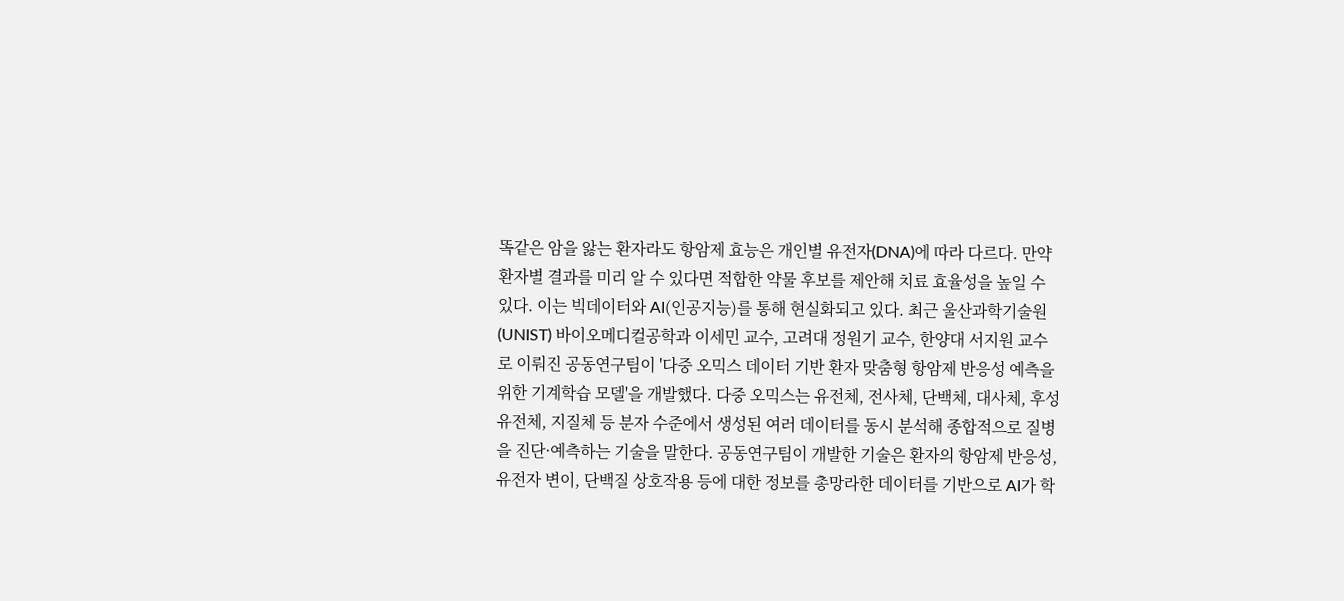똑같은 암을 앓는 환자라도 항암제 효능은 개인별 유전자(DNA)에 따라 다르다. 만약 환자별 결과를 미리 알 수 있다면 적합한 약물 후보를 제안해 치료 효율성을 높일 수 있다. 이는 빅데이터와 AI(인공지능)를 통해 현실화되고 있다. 최근 울산과학기술원(UNIST) 바이오메디컬공학과 이세민 교수, 고려대 정원기 교수, 한양대 서지원 교수로 이뤄진 공동연구팀이 '다중 오믹스 데이터 기반 환자 맞춤형 항암제 반응성 예측을 위한 기계학습 모델'을 개발했다. 다중 오믹스는 유전체, 전사체, 단백체, 대사체, 후성유전체, 지질체 등 분자 수준에서 생성된 여러 데이터를 동시 분석해 종합적으로 질병을 진단·예측하는 기술을 말한다. 공동연구팀이 개발한 기술은 환자의 항암제 반응성, 유전자 변이, 단백질 상호작용 등에 대한 정보를 총망라한 데이터를 기반으로 AI가 학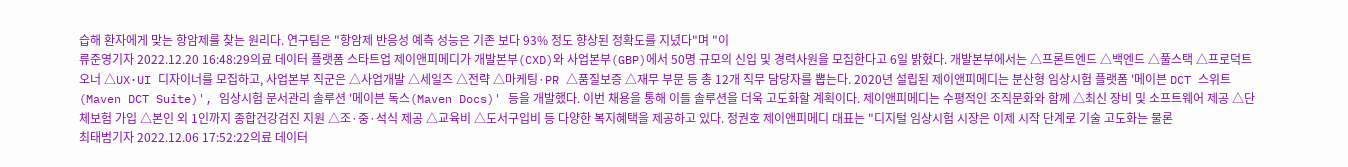습해 환자에게 맞는 항암제를 찾는 원리다. 연구팀은 "항암제 반응성 예측 성능은 기존 보다 93% 정도 향상된 정확도를 지녔다"며 "이
류준영기자 2022.12.20 16:48:29의료 데이터 플랫폼 스타트업 제이앤피메디가 개발본부(CXD)와 사업본부(GBP)에서 50명 규모의 신입 및 경력사원을 모집한다고 6일 밝혔다. 개발본부에서는 △프론트엔드 △백엔드 △풀스택 △프로덕트오너 △UX·UI 디자이너를 모집하고, 사업본부 직군은 △사업개발 △세일즈 △전략 △마케팅·PR △품질보증 △재무 부문 등 총 12개 직무 담당자를 뽑는다. 2020년 설립된 제이앤피메디는 분산형 임상시험 플랫폼 '메이븐 DCT 스위트(Maven DCT Suite)', 임상시험 문서관리 솔루션 '메이븐 독스(Maven Docs)' 등을 개발했다. 이번 채용을 통해 이들 솔루션을 더욱 고도화할 계획이다. 제이앤피메디는 수평적인 조직문화와 함께 △최신 장비 및 소프트웨어 제공 △단체보험 가입 △본인 외 1인까지 종합건강검진 지원 △조·중·석식 제공 △교육비 △도서구입비 등 다양한 복지혜택을 제공하고 있다. 정권호 제이앤피메디 대표는 "디지털 임상시험 시장은 이제 시작 단계로 기술 고도화는 물론
최태범기자 2022.12.06 17:52:22의료 데이터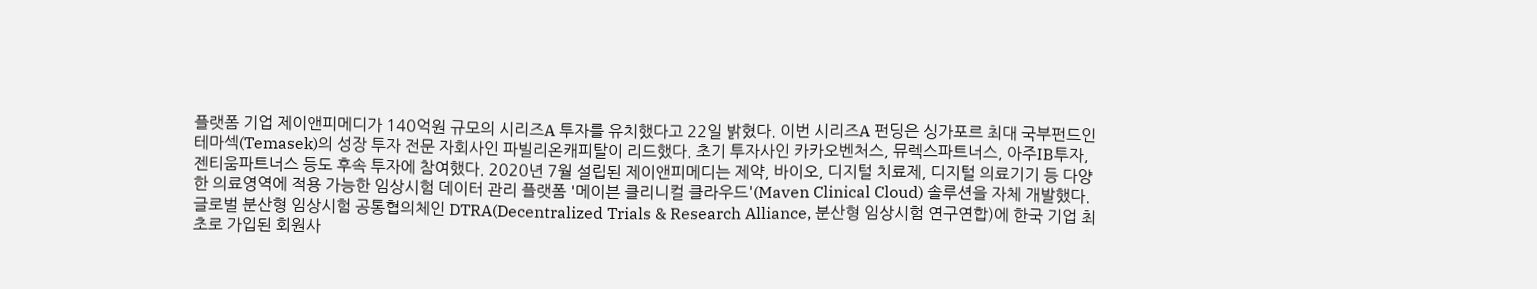플랫폼 기업 제이앤피메디가 140억원 규모의 시리즈A 투자를 유치했다고 22일 밝혔다. 이번 시리즈A 펀딩은 싱가포르 최대 국부펀드인 테마섹(Temasek)의 성장 투자 전문 자회사인 파빌리온캐피탈이 리드했다. 초기 투자사인 카카오벤처스, 뮤렉스파트너스, 아주IB투자, 젠티움파트너스 등도 후속 투자에 참여했다. 2020년 7월 설립된 제이앤피메디는 제약, 바이오, 디지털 치료제, 디지털 의료기기 등 다양한 의료영역에 적용 가능한 임상시험 데이터 관리 플랫폼 '메이븐 클리니컬 클라우드'(Maven Clinical Cloud) 솔루션을 자체 개발했다. 글로벌 분산형 임상시험 공통협의체인 DTRA(Decentralized Trials & Research Alliance, 분산형 임상시험 연구연합)에 한국 기업 최초로 가입된 회원사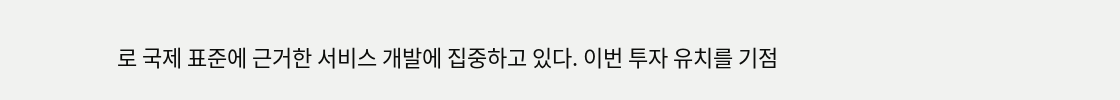로 국제 표준에 근거한 서비스 개발에 집중하고 있다. 이번 투자 유치를 기점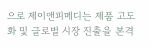으로 제이앤피메디는 제품 고도화 및 글로벌 시장 진출을 본격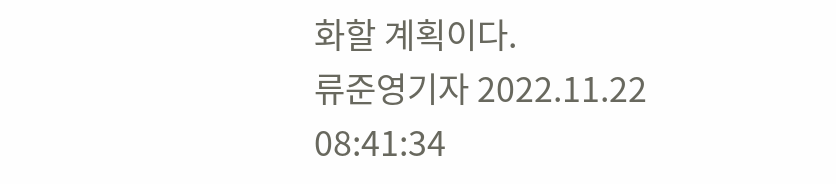화할 계획이다.
류준영기자 2022.11.22 08:41:34